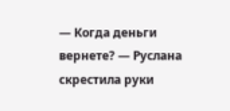— Когда деньги вернете? — Руслана скрестила руки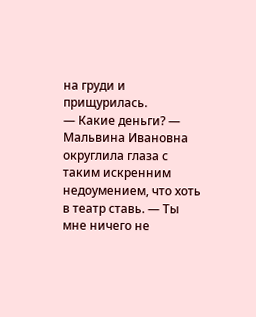на груди и прищурилась.
— Какие деньги? — Мальвина Ивановна округлила глаза с таким искренним недоумением, что хоть в театр ставь. — Ты мне ничего не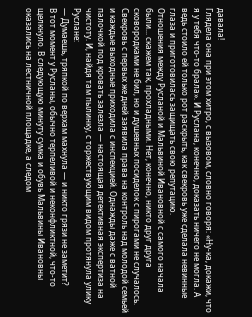давала!
Глядела она при этом хитро, с вызовом, словно говоря: «Ну-ка, докажи, что я у тебя что-то брала». И Руслана, конечно, доказать ничего не могла. А ведь стоило ей только рот раскрыть, как свекровь уже сделала невинные глаза и приготовилась защищать свою репутацию.
Отношения между Русланой и Мальвиной Ивановной с самого начала были... скажем так, прохладными. Нет, конечно, никто друг друга сковородками не бил, но и душевных посиделок с пирогами не случалось. Свекровь с первых же дней заявила права на контроль над молодой семьей и каждые выходные приходила с инспекцией. Однажды даже с ватной палочкой под кровать залезла — настоящая детективная экспертиза на чистоту. И, найдя там пылинку, с торжествующим видом протянула улику Руслане:
— Думаешь, тряпкой по верхам махнула — и никто грязи не заметит?
В тот момент у Русланы, обычно терпеливой и неконфликтной, что-то щелкнуло. В следующую минуту сумка и обувь Мальвины Ивановны оказались на лестничной площадке, а следом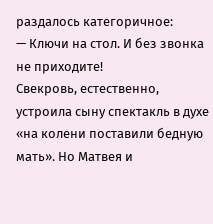раздалось категоричное:
— Ключи на стол. И без звонка не приходите!
Свекровь, естественно, устроила сыну спектакль в духе «на колени поставили бедную мать». Но Матвея и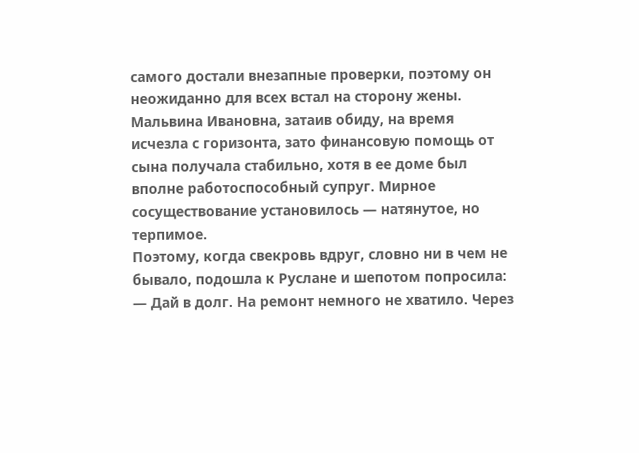самого достали внезапные проверки, поэтому он неожиданно для всех встал на сторону жены.
Мальвина Ивановна, затаив обиду, на время исчезла с горизонта, зато финансовую помощь от сына получала стабильно, хотя в ее доме был вполне работоспособный супруг. Мирное сосуществование установилось — натянутое, но терпимое.
Поэтому, когда свекровь вдруг, словно ни в чем не бывало, подошла к Руслане и шепотом попросила:
— Дай в долг. На ремонт немного не хватило. Через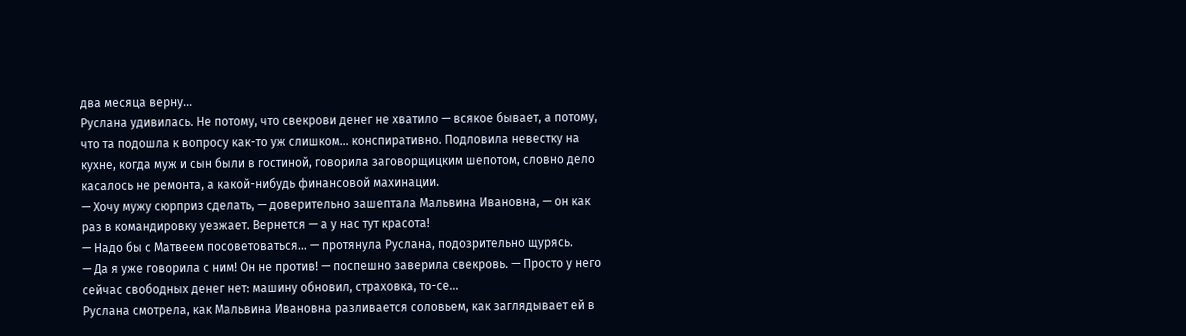два месяца верну...
Руслана удивилась. Не потому, что свекрови денег не хватило — всякое бывает, а потому, что та подошла к вопросу как-то уж слишком... конспиративно. Подловила невестку на кухне, когда муж и сын были в гостиной, говорила заговорщицким шепотом, словно дело касалось не ремонта, а какой-нибудь финансовой махинации.
— Хочу мужу сюрприз сделать, — доверительно зашептала Мальвина Ивановна, — он как раз в командировку уезжает. Вернется — а у нас тут красота!
— Надо бы с Матвеем посоветоваться… — протянула Руслана, подозрительно щурясь.
— Да я уже говорила с ним! Он не против! — поспешно заверила свекровь. — Просто у него сейчас свободных денег нет: машину обновил, страховка, то-се…
Руслана смотрела, как Мальвина Ивановна разливается соловьем, как заглядывает ей в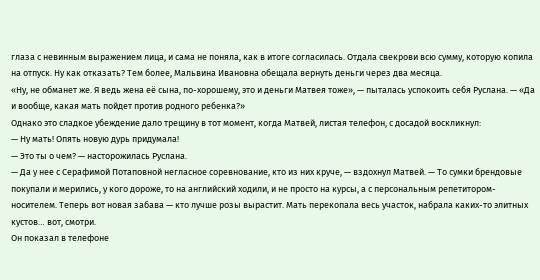глаза с невинным выражением лица, и сама не поняла, как в итоге согласилась. Отдала свекрови всю сумму, которую копила на отпуск. Ну как отказать? Тем более, Мальвина Ивановна обещала вернуть деньги через два месяца.
«Ну, не обманет же. Я ведь жена её сына, по-хорошему, это и деньги Матвея тоже», — пыталась успокоить себя Руслана. — «Да и вообще, какая мать пойдет против родного ребенка?»
Однако это сладкое убеждение дало трещину в тот момент, когда Матвей, листая телефон, с досадой воскликнул:
— Ну мать! Опять новую дурь придумала!
— Это ты о чем? — насторожилась Руслана.
— Да у нее с Серафимой Потаповной негласное соревнование, кто из них круче, — вздохнул Матвей. — То сумки брендовые покупали и мерились, у кого дороже, то на английский ходили, и не просто на курсы, а с персональным репетитором-носителем. Теперь вот новая забава — кто лучше розы вырастит. Мать перекопала весь участок, набрала каких-то элитных кустов… вот, смотри.
Он показал в телефоне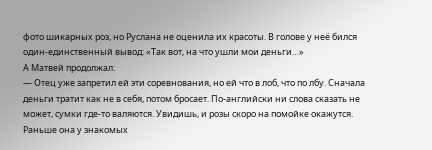фото шикарных роз, но Руслана не оценила их красоты. В голове у неё бился один-единственный вывод: «Так вот, на что ушли мои деньги…»
А Матвей продолжал:
— Отец уже запретил ей эти соревнования, но ей что в лоб, что по лбу. Сначала деньги тратит как не в себя, потом бросает. По-английски ни слова сказать не может, сумки где-то валяются. Увидишь, и розы скоро на помойке окажутся. Раньше она у знакомых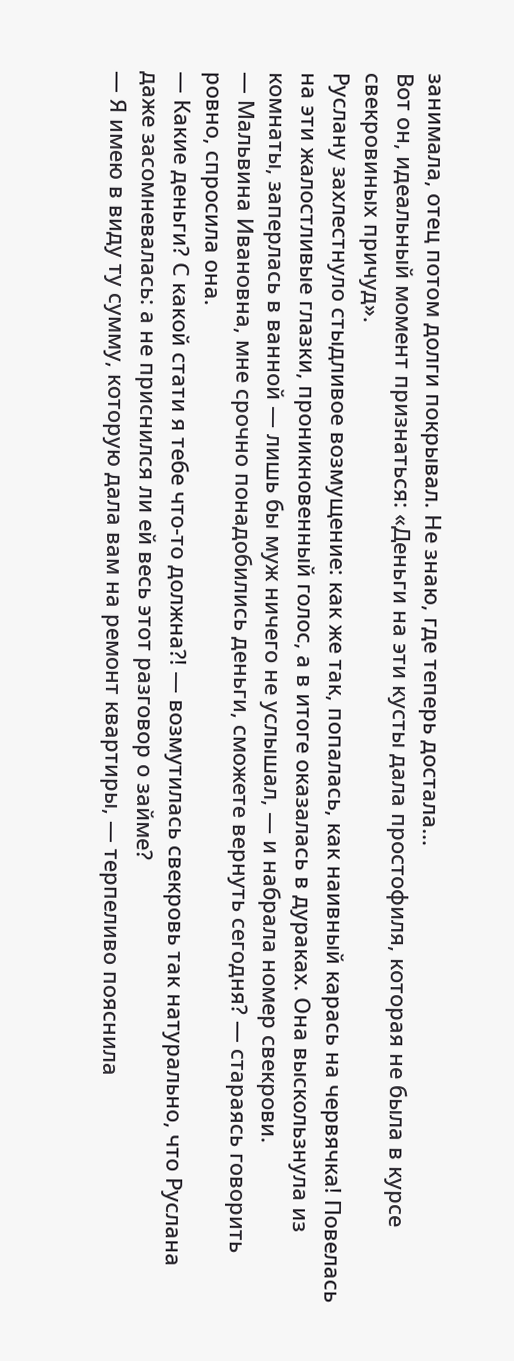занимала, отец потом долги покрывал. Не знаю, где теперь достала…
Вот он, идеальный момент признаться: «Деньги на эти кусты дала простофиля, которая не была в курсе свекровиных причуд».
Руслану захлестнуло стыдливое возмущение: как же так, попалась, как наивный карась на червячка! Повелась на эти жалостливые глазки, проникновенный голос, а в итоге оказалась в дураках. Она выскользнула из комнаты, заперлась в ванной — лишь бы муж ничего не услышал, — и набрала номер свекрови.
— Мальвина Ивановна, мне срочно понадобились деньги, сможете вернуть сегодня? — стараясь говорить ровно, спросила она.
— Какие деньги? С какой стати я тебе что-то должна?! — возмутилась свекровь так натурально, что Руслана даже засомневалась: а не приснился ли ей весь этот разговор о займе?
— Я имею в виду ту сумму, которую дала вам на ремонт квартиры, — терпеливо пояснила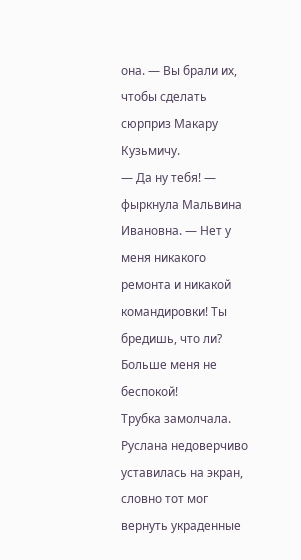она. — Вы брали их, чтобы сделать сюрприз Макару Кузьмичу.
— Да ну тебя! — фыркнула Мальвина Ивановна. — Нет у меня никакого ремонта и никакой командировки! Ты бредишь, что ли? Больше меня не беспокой!
Трубка замолчала. Руслана недоверчиво уставилась на экран, словно тот мог вернуть украденные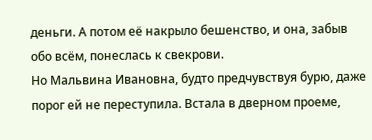деньги. А потом её накрыло бешенство, и она, забыв обо всём, понеслась к свекрови.
Но Мальвина Ивановна, будто предчувствуя бурю, даже порог ей не переступила. Встала в дверном проеме,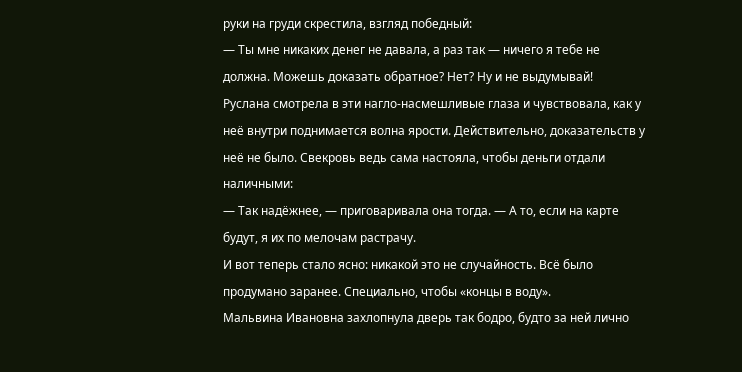руки на груди скрестила, взгляд победный:
— Ты мне никаких денег не давала, а раз так — ничего я тебе не должна. Можешь доказать обратное? Нет? Ну и не выдумывай!
Руслана смотрела в эти нагло-насмешливые глаза и чувствовала, как у неё внутри поднимается волна ярости. Действительно, доказательств у неё не было. Свекровь ведь сама настояла, чтобы деньги отдали наличными:
— Так надёжнее, — приговаривала она тогда. — А то, если на карте будут, я их по мелочам растрачу.
И вот теперь стало ясно: никакой это не случайность. Всё было продумано заранее. Специально, чтобы «концы в воду».
Мальвина Ивановна захлопнула дверь так бодро, будто за ней лично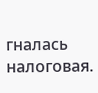гналась налоговая.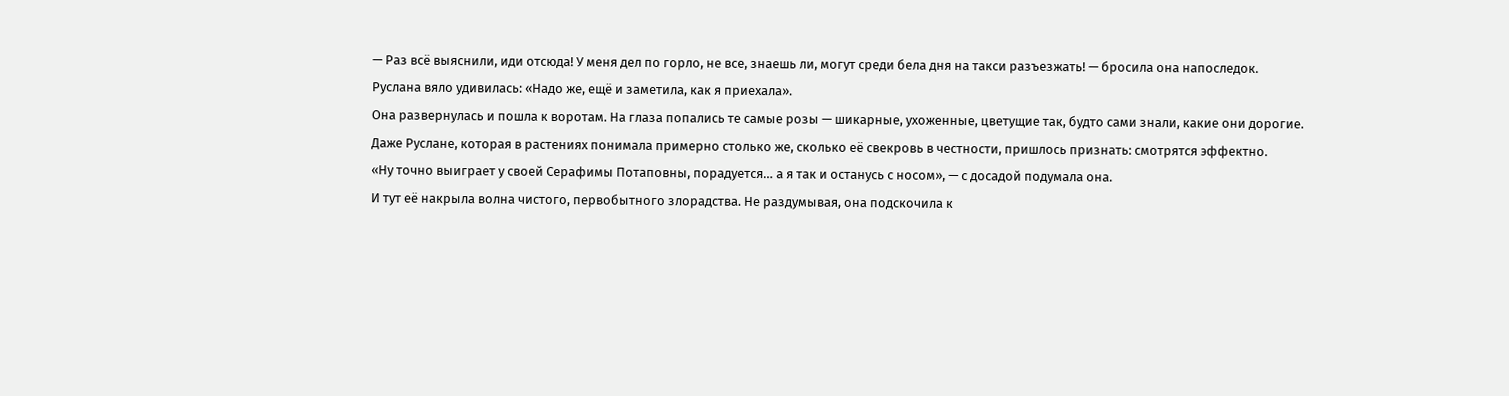— Раз всё выяснили, иди отсюда! У меня дел по горло, не все, знаешь ли, могут среди бела дня на такси разъезжать! — бросила она напоследок.
Руслана вяло удивилась: «Надо же, ещё и заметила, как я приехала».
Она развернулась и пошла к воротам. На глаза попались те самые розы — шикарные, ухоженные, цветущие так, будто сами знали, какие они дорогие. Даже Руслане, которая в растениях понимала примерно столько же, сколько её свекровь в честности, пришлось признать: смотрятся эффектно.
«Ну точно выиграет у своей Серафимы Потаповны, порадуется… а я так и останусь с носом», — с досадой подумала она.
И тут её накрыла волна чистого, первобытного злорадства. Не раздумывая, она подскочила к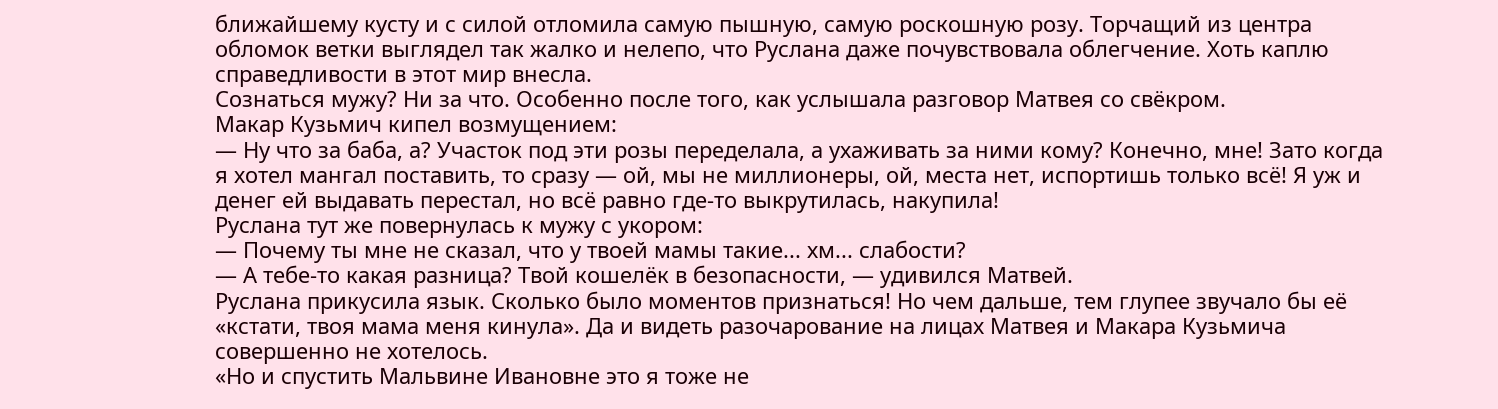ближайшему кусту и с силой отломила самую пышную, самую роскошную розу. Торчащий из центра обломок ветки выглядел так жалко и нелепо, что Руслана даже почувствовала облегчение. Хоть каплю справедливости в этот мир внесла.
Сознаться мужу? Ни за что. Особенно после того, как услышала разговор Матвея со свёкром.
Макар Кузьмич кипел возмущением:
— Ну что за баба, а? Участок под эти розы переделала, а ухаживать за ними кому? Конечно, мне! Зато когда я хотел мангал поставить, то сразу — ой, мы не миллионеры, ой, места нет, испортишь только всё! Я уж и денег ей выдавать перестал, но всё равно где-то выкрутилась, накупила!
Руслана тут же повернулась к мужу с укором:
— Почему ты мне не сказал, что у твоей мамы такие... хм... слабости?
— А тебе-то какая разница? Твой кошелёк в безопасности, — удивился Матвей.
Руслана прикусила язык. Сколько было моментов признаться! Но чем дальше, тем глупее звучало бы её «кстати, твоя мама меня кинула». Да и видеть разочарование на лицах Матвея и Макара Кузьмича совершенно не хотелось.
«Но и спустить Мальвине Ивановне это я тоже не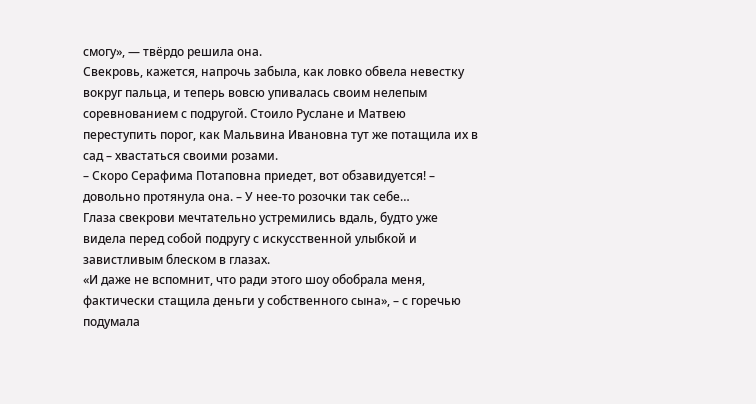смогу», — твёрдо решила она.
Свекровь, кажется, напрочь забыла, как ловко обвела невестку вокруг пальца, и теперь вовсю упивалась своим нелепым соревнованием с подругой. Стоило Руслане и Матвею переступить порог, как Мальвина Ивановна тут же потащила их в сад – хвастаться своими розами.
– Скоро Серафима Потаповна приедет, вот обзавидуется! – довольно протянула она. – У нее-то розочки так себе…
Глаза свекрови мечтательно устремились вдаль, будто уже видела перед собой подругу с искусственной улыбкой и завистливым блеском в глазах.
«И даже не вспомнит, что ради этого шоу обобрала меня, фактически стащила деньги у собственного сына», – с горечью подумала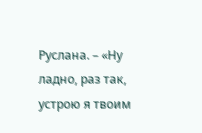Руслана. – «Ну ладно, раз так, устрою я твоим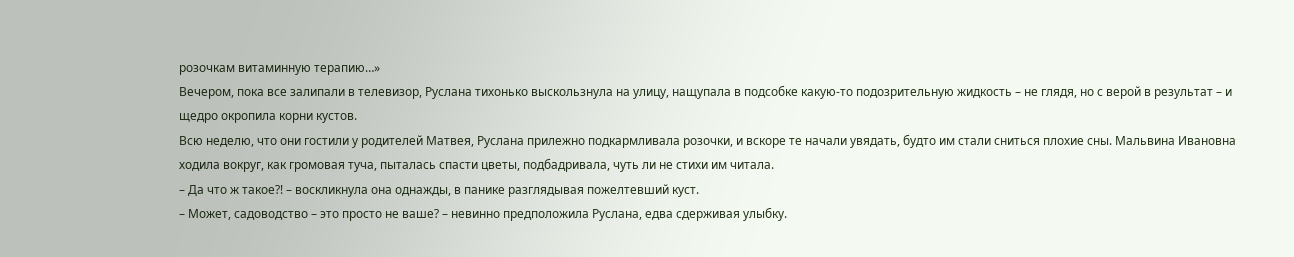розочкам витаминную терапию…»
Вечером, пока все залипали в телевизор, Руслана тихонько выскользнула на улицу, нащупала в подсобке какую-то подозрительную жидкость – не глядя, но с верой в результат – и щедро окропила корни кустов.
Всю неделю, что они гостили у родителей Матвея, Руслана прилежно подкармливала розочки, и вскоре те начали увядать, будто им стали сниться плохие сны. Мальвина Ивановна ходила вокруг, как громовая туча, пыталась спасти цветы, подбадривала, чуть ли не стихи им читала.
– Да что ж такое?! – воскликнула она однажды, в панике разглядывая пожелтевший куст.
– Может, садоводство – это просто не ваше? – невинно предположила Руслана, едва сдерживая улыбку.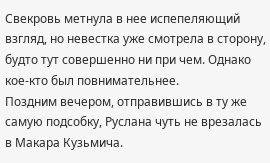Свекровь метнула в нее испепеляющий взгляд, но невестка уже смотрела в сторону, будто тут совершенно ни при чем. Однако кое-кто был повнимательнее.
Поздним вечером, отправившись в ту же самую подсобку, Руслана чуть не врезалась в Макара Кузьмича.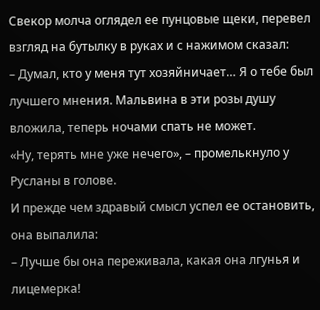Свекор молча оглядел ее пунцовые щеки, перевел взгляд на бутылку в руках и с нажимом сказал:
– Думал, кто у меня тут хозяйничает… Я о тебе был лучшего мнения. Мальвина в эти розы душу вложила, теперь ночами спать не может.
«Ну, терять мне уже нечего», – промелькнуло у Русланы в голове.
И прежде чем здравый смысл успел ее остановить, она выпалила:
– Лучше бы она переживала, какая она лгунья и лицемерка!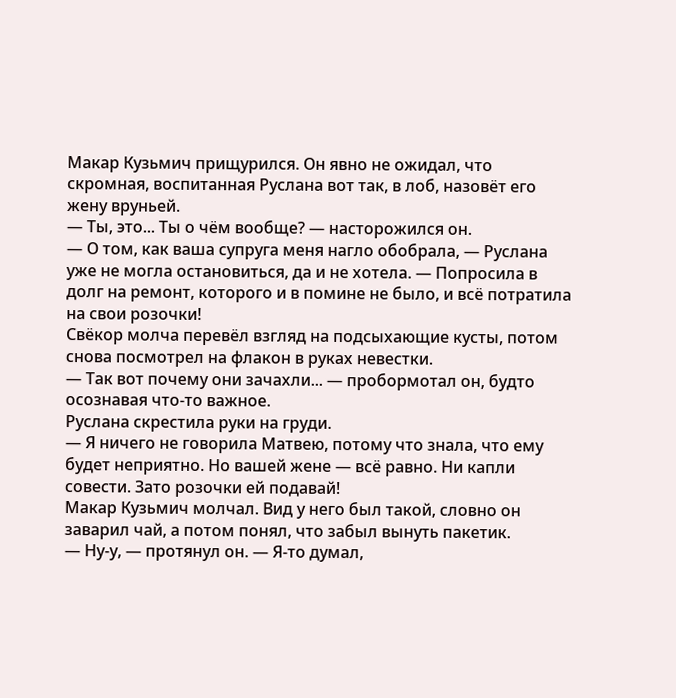Макар Кузьмич прищурился. Он явно не ожидал, что скромная, воспитанная Руслана вот так, в лоб, назовёт его жену вруньей.
— Ты, это... Ты о чём вообще? — насторожился он.
— О том, как ваша супруга меня нагло обобрала, — Руслана уже не могла остановиться, да и не хотела. — Попросила в долг на ремонт, которого и в помине не было, и всё потратила на свои розочки!
Свёкор молча перевёл взгляд на подсыхающие кусты, потом снова посмотрел на флакон в руках невестки.
— Так вот почему они зачахли... — пробормотал он, будто осознавая что-то важное.
Руслана скрестила руки на груди.
— Я ничего не говорила Матвею, потому что знала, что ему будет неприятно. Но вашей жене — всё равно. Ни капли совести. Зато розочки ей подавай!
Макар Кузьмич молчал. Вид у него был такой, словно он заварил чай, а потом понял, что забыл вынуть пакетик.
— Ну-у, — протянул он. — Я-то думал,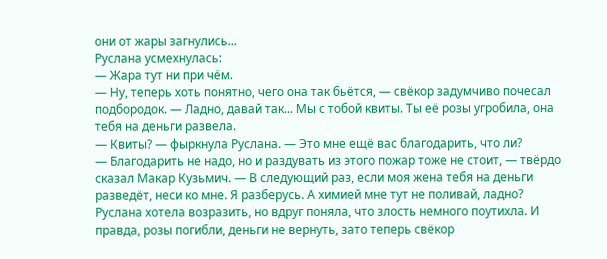они от жары загнулись...
Руслана усмехнулась:
— Жара тут ни при чём.
— Ну, теперь хоть понятно, чего она так бьётся, — свёкор задумчиво почесал подбородок. — Ладно, давай так... Мы с тобой квиты. Ты её розы угробила, она тебя на деньги развела.
— Квиты? — фыркнула Руслана. — Это мне ещё вас благодарить, что ли?
— Благодарить не надо, но и раздувать из этого пожар тоже не стоит, — твёрдо сказал Макар Кузьмич. — В следующий раз, если моя жена тебя на деньги разведёт, неси ко мне. Я разберусь. А химией мне тут не поливай, ладно?
Руслана хотела возразить, но вдруг поняла, что злость немного поутихла. И правда, розы погибли, деньги не вернуть, зато теперь свёкор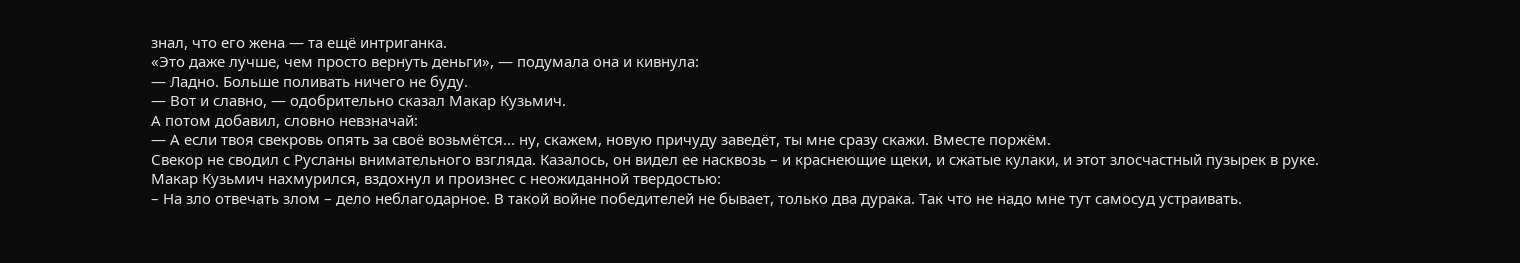знал, что его жена — та ещё интриганка.
«Это даже лучше, чем просто вернуть деньги», — подумала она и кивнула:
— Ладно. Больше поливать ничего не буду.
— Вот и славно, — одобрительно сказал Макар Кузьмич.
А потом добавил, словно невзначай:
— А если твоя свекровь опять за своё возьмётся... ну, скажем, новую причуду заведёт, ты мне сразу скажи. Вместе поржём.
Свекор не сводил с Русланы внимательного взгляда. Казалось, он видел ее насквозь – и краснеющие щеки, и сжатые кулаки, и этот злосчастный пузырек в руке.
Макар Кузьмич нахмурился, вздохнул и произнес с неожиданной твердостью:
– На зло отвечать злом – дело неблагодарное. В такой войне победителей не бывает, только два дурака. Так что не надо мне тут самосуд устраивать.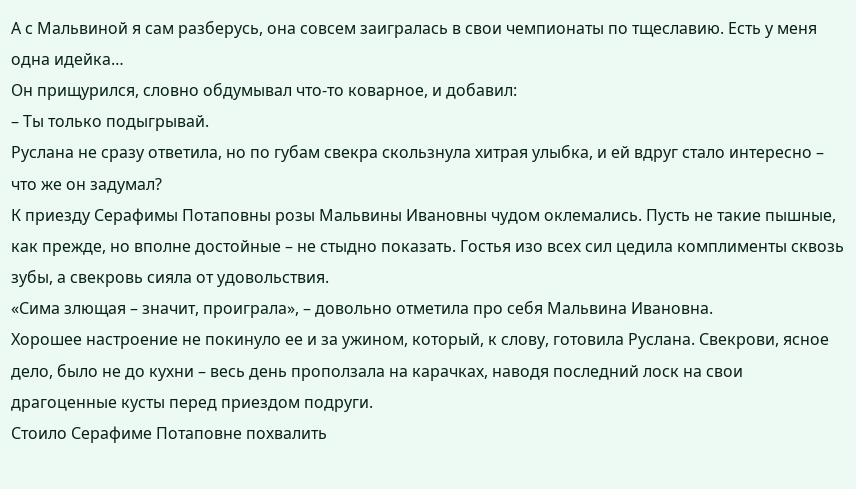А с Мальвиной я сам разберусь, она совсем заигралась в свои чемпионаты по тщеславию. Есть у меня одна идейка…
Он прищурился, словно обдумывал что-то коварное, и добавил:
– Ты только подыгрывай.
Руслана не сразу ответила, но по губам свекра скользнула хитрая улыбка, и ей вдруг стало интересно – что же он задумал?
К приезду Серафимы Потаповны розы Мальвины Ивановны чудом оклемались. Пусть не такие пышные, как прежде, но вполне достойные – не стыдно показать. Гостья изо всех сил цедила комплименты сквозь зубы, а свекровь сияла от удовольствия.
«Сима злющая – значит, проиграла», – довольно отметила про себя Мальвина Ивановна.
Хорошее настроение не покинуло ее и за ужином, который, к слову, готовила Руслана. Свекрови, ясное дело, было не до кухни – весь день проползала на карачках, наводя последний лоск на свои драгоценные кусты перед приездом подруги.
Стоило Серафиме Потаповне похвалить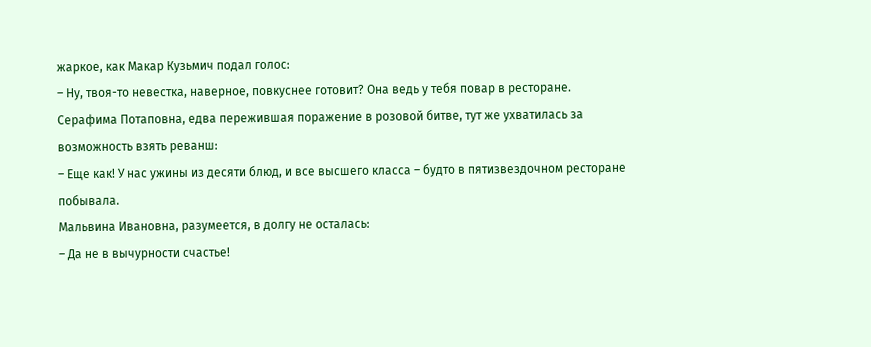жаркое, как Макар Кузьмич подал голос:
– Ну, твоя-то невестка, наверное, повкуснее готовит? Она ведь у тебя повар в ресторане.
Серафима Потаповна, едва пережившая поражение в розовой битве, тут же ухватилась за возможность взять реванш:
– Еще как! У нас ужины из десяти блюд, и все высшего класса – будто в пятизвездочном ресторане побывала.
Мальвина Ивановна, разумеется, в долгу не осталась:
– Да не в вычурности счастье!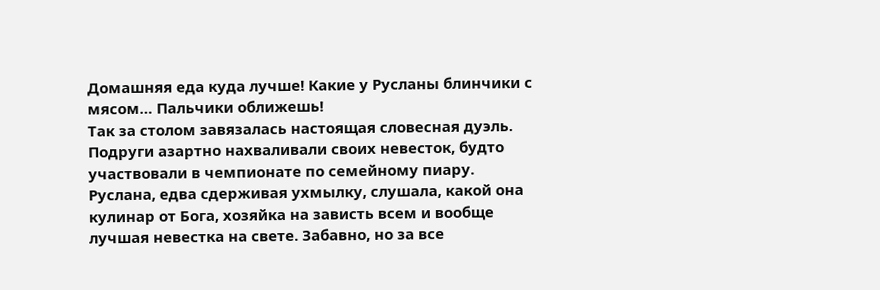Домашняя еда куда лучше! Какие у Русланы блинчики с мясом… Пальчики оближешь!
Так за столом завязалась настоящая словесная дуэль. Подруги азартно нахваливали своих невесток, будто участвовали в чемпионате по семейному пиару. Руслана, едва сдерживая ухмылку, слушала, какой она кулинар от Бога, хозяйка на зависть всем и вообще лучшая невестка на свете. Забавно, но за все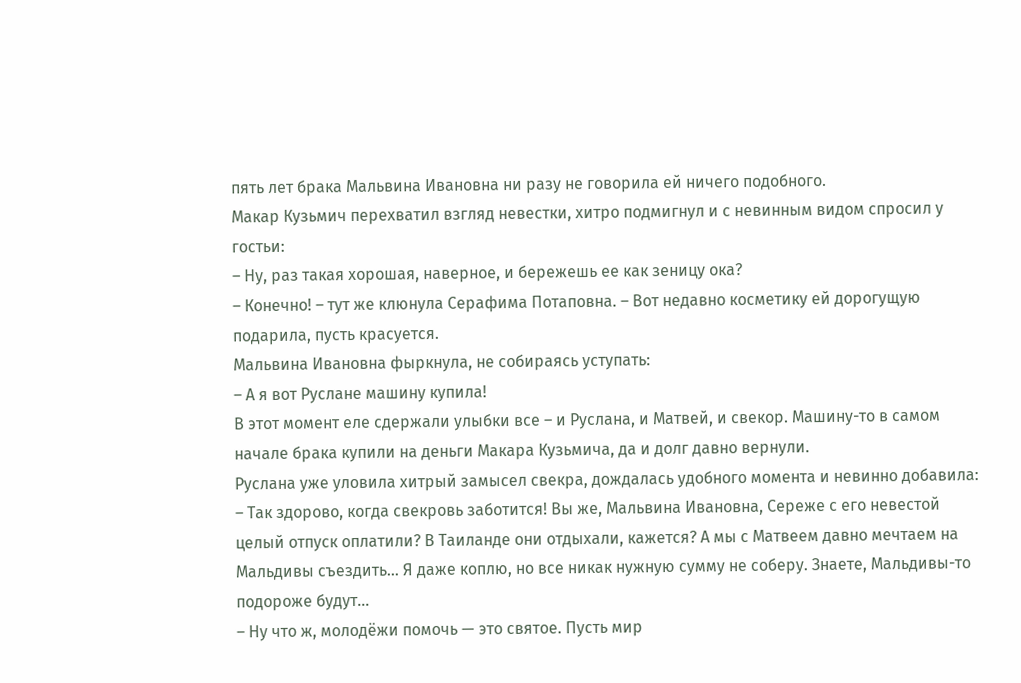пять лет брака Мальвина Ивановна ни разу не говорила ей ничего подобного.
Макар Кузьмич перехватил взгляд невестки, хитро подмигнул и с невинным видом спросил у гостьи:
– Ну, раз такая хорошая, наверное, и бережешь ее как зеницу ока?
– Конечно! – тут же клюнула Серафима Потаповна. – Вот недавно косметику ей дорогущую подарила, пусть красуется.
Мальвина Ивановна фыркнула, не собираясь уступать:
– А я вот Руслане машину купила!
В этот момент еле сдержали улыбки все – и Руслана, и Матвей, и свекор. Машину-то в самом начале брака купили на деньги Макара Кузьмича, да и долг давно вернули.
Руслана уже уловила хитрый замысел свекра, дождалась удобного момента и невинно добавила:
– Так здорово, когда свекровь заботится! Вы же, Мальвина Ивановна, Сереже с его невестой целый отпуск оплатили? В Таиланде они отдыхали, кажется? А мы с Матвеем давно мечтаем на Мальдивы съездить… Я даже коплю, но все никак нужную сумму не соберу. Знаете, Мальдивы-то подороже будут…
– Ну что ж, молодёжи помочь — это святое. Пусть мир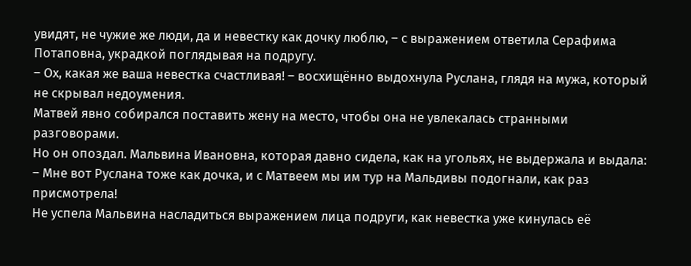увидят, не чужие же люди, да и невестку как дочку люблю, – с выражением ответила Серафима Потаповна, украдкой поглядывая на подругу.
– Ох, какая же ваша невестка счастливая! – восхищённо выдохнула Руслана, глядя на мужа, который не скрывал недоумения.
Матвей явно собирался поставить жену на место, чтобы она не увлекалась странными разговорами.
Но он опоздал. Мальвина Ивановна, которая давно сидела, как на угольях, не выдержала и выдала:
– Мне вот Руслана тоже как дочка, и с Матвеем мы им тур на Мальдивы подогнали, как раз присмотрела!
Не успела Мальвина насладиться выражением лица подруги, как невестка уже кинулась её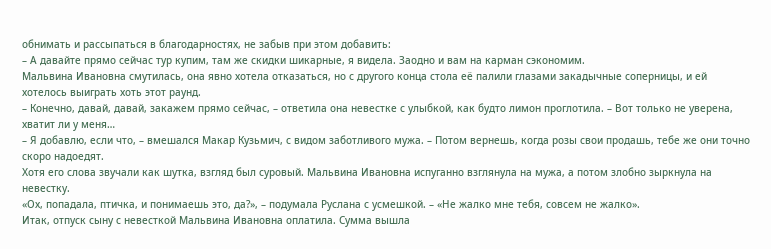обнимать и рассыпаться в благодарностях, не забыв при этом добавить:
– А давайте прямо сейчас тур купим, там же скидки шикарные, я видела. Заодно и вам на карман сэкономим.
Мальвина Ивановна смутилась, она явно хотела отказаться, но с другого конца стола её палили глазами закадычные соперницы, и ей хотелось выиграть хоть этот раунд.
– Конечно, давай, давай, закажем прямо сейчас, – ответила она невестке с улыбкой, как будто лимон проглотила. – Вот только не уверена, хватит ли у меня…
– Я добавлю, если что, – вмешался Макар Кузьмич, с видом заботливого мужа. – Потом вернешь, когда розы свои продашь, тебе же они точно скоро надоедят.
Хотя его слова звучали как шутка, взгляд был суровый. Мальвина Ивановна испуганно взглянула на мужа, а потом злобно зыркнула на невестку.
«Ох, попадала, птичка, и понимаешь это, да?», – подумала Руслана с усмешкой. – «Не жалко мне тебя, совсем не жалко».
Итак, отпуск сыну с невесткой Мальвина Ивановна оплатила. Сумма вышла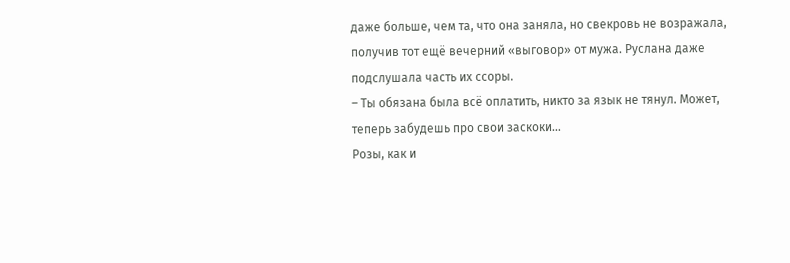даже больше, чем та, что она заняла, но свекровь не возражала, получив тот ещё вечерний «выговор» от мужа. Руслана даже подслушала часть их ссоры.
– Ты обязана была всё оплатить, никто за язык не тянул. Может, теперь забудешь про свои заскоки…
Розы, как и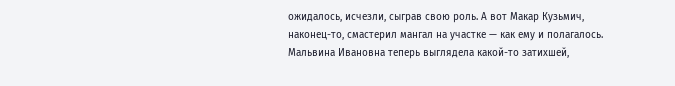ожидалось, исчезли, сыграв свою роль. А вот Макар Кузьмич, наконец-то, смастерил мангал на участке — как ему и полагалось. Мальвина Ивановна теперь выглядела какой-то затихшей,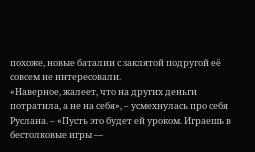похоже, новые баталии с заклятой подругой её совсем не интересовали.
«Наверное, жалеет, что на других деньги потратила, а не на себя», – усмехнулась про себя Руслана. – «Пусть это будет ей уроком. Играешь в бестолковые игры —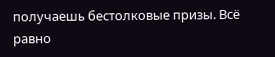получаешь бестолковые призы. Всё равно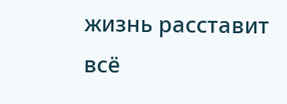жизнь расставит всё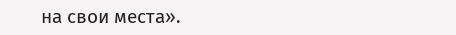на свои места».